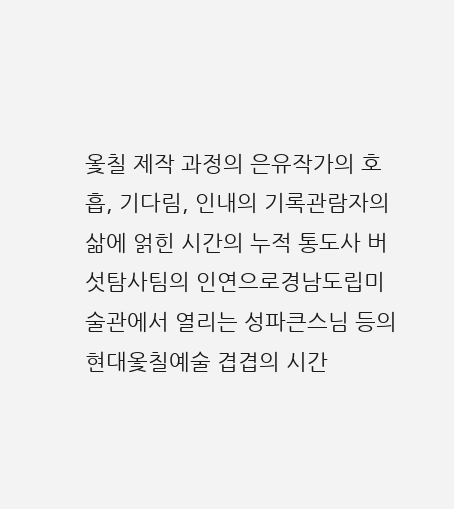옻칠 제작 과정의 은유작가의 호흡, 기다림, 인내의 기록관람자의 삶에 얽힌 시간의 누적 통도사 버섯탐사팀의 인연으로경남도립미술관에서 열리는 성파큰스님 등의 현대옻칠예술 겹겹의 시간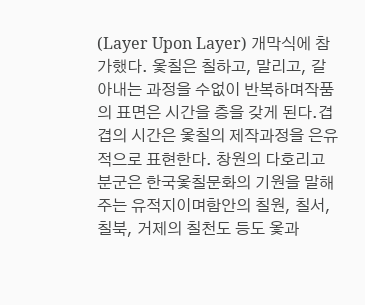(Layer Upon Layer) 개막식에 참가했다. 옻칠은 칠하고, 말리고, 갈아내는 과정을 수없이 반복하며작품의 표면은 시간을 층을 갖게 된다.겹겹의 시간은 옻칠의 제작과정을 은유적으로 표현한다. 창원의 다호리고분군은 한국옻칠문화의 기원을 말해주는 유적지이며함안의 칠원, 칠서, 칠북, 거제의 칠천도 등도 옻과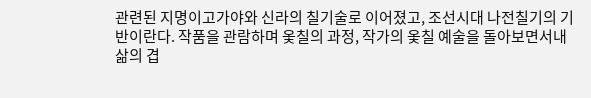관련된 지명이고가야와 신라의 칠기술로 이어졌고, 조선시대 나전칠기의 기반이란다. 작품을 관람하며 옻칠의 과정, 작가의 옻칠 예술을 돌아보면서내 삶의 겹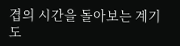겹의 시간을 돌아보는 계기도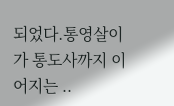되었다.통영살이가 통도사까지 이어지는 ..